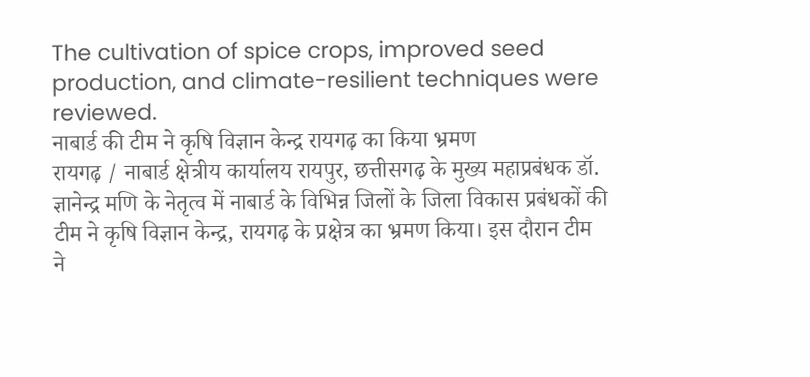The cultivation of spice crops, improved seed production, and climate-resilient techniques were reviewed.
नाबार्ड की टीम ने कृषि विज्ञान केन्द्र रायगढ़ का किया भ्रमण
रायगढ़ / नाबार्ड क्षेत्रीय कार्यालय रायपुर, छत्तीसगढ़ के मुख्य महाप्रबंधक डॉ. ज्ञानेन्द्र मणि के नेतृत्व में नाबार्ड के विभिन्न जिलों के जिला विकास प्रबंधकों की टीम ने कृषि विज्ञान केन्द्र, रायगढ़ के प्रक्षेत्र का भ्रमण किया। इस दौरान टीम ने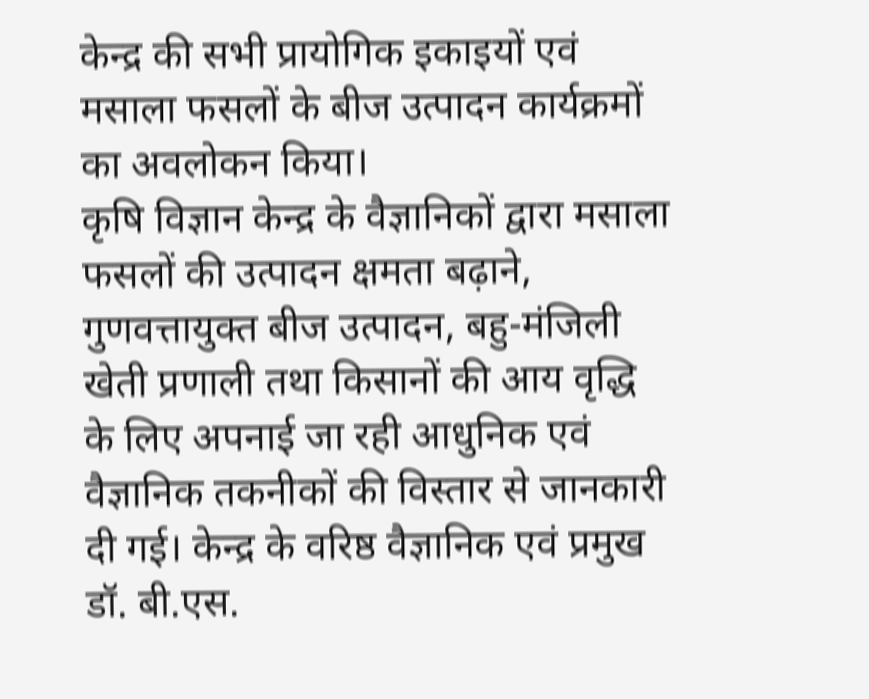केन्द्र की सभी प्रायोगिक इकाइयों एवं मसाला फसलों के बीज उत्पादन कार्यक्रमों का अवलोकन किया।
कृषि विज्ञान केन्द्र के वैज्ञानिकों द्वारा मसाला फसलों की उत्पादन क्षमता बढ़ाने, गुणवत्तायुक्त बीज उत्पादन, बहु-मंजिली खेती प्रणाली तथा किसानों की आय वृद्धि के लिए अपनाई जा रही आधुनिक एवं वैज्ञानिक तकनीकों की विस्तार से जानकारी दी गई। केन्द्र के वरिष्ठ वैज्ञानिक एवं प्रमुख डॉ. बी.एस.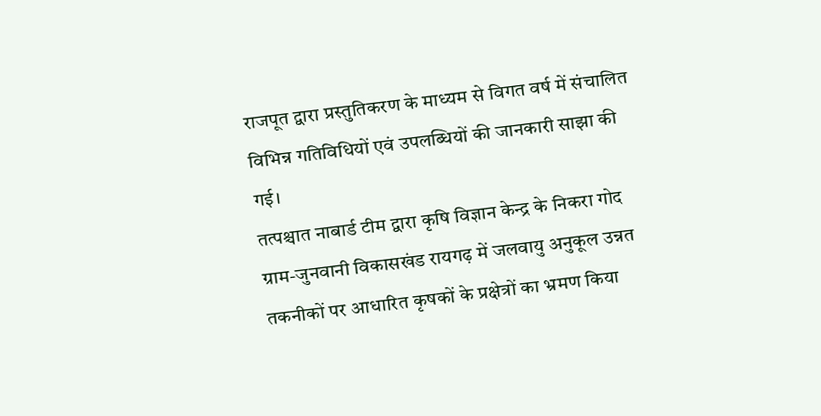राजपूत द्वारा प्रस्तुतिकरण के माध्यम से विगत वर्ष में संचालित विभिन्न गतिविधियों एवं उपलब्धियों की जानकारी साझा की गई।
तत्पश्चात नाबार्ड टीम द्वारा कृषि विज्ञान केन्द्र के निकरा गोद ग्राम-जुनवानी विकासखंड रायगढ़ में जलवायु अनुकूल उन्नत तकनीकों पर आधारित कृषकों के प्रक्षेत्रों का भ्रमण किया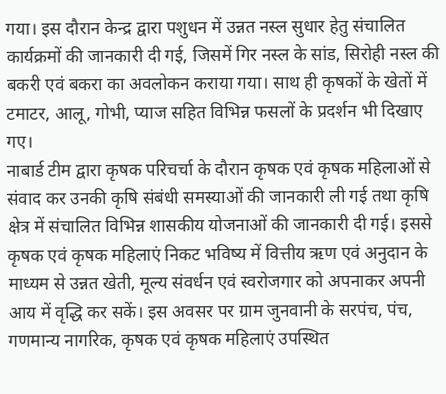गया। इस दौरान केन्द्र द्वारा पशुधन में उन्नत नस्ल सुधार हेतु संचालित कार्यक्रमों की जानकारी दी गई, जिसमें गिर नस्ल के सांड, सिरोही नस्ल की बकरी एवं बकरा का अवलोकन कराया गया। साथ ही कृषकों के खेतों में टमाटर, आलू, गोभी, प्याज सहित विभिन्न फसलों के प्रदर्शन भी दिखाए गए।
नाबार्ड टीम द्वारा कृषक परिचर्चा के दौरान कृषक एवं कृषक महिलाओं से संवाद कर उनकी कृषि संबंधी समस्याओं की जानकारी ली गई तथा कृषि क्षेत्र में संचालित विभिन्न शासकीय योजनाओं की जानकारी दी गई। इससे कृषक एवं कृषक महिलाएं निकट भविष्य में वित्तीय ऋण एवं अनुदान के माध्यम से उन्नत खेती, मूल्य संवर्धन एवं स्वरोजगार को अपनाकर अपनी आय में वृद्धि कर सकें। इस अवसर पर ग्राम जुनवानी के सरपंच, पंच, गणमान्य नागरिक, कृषक एवं कृषक महिलाएं उपस्थित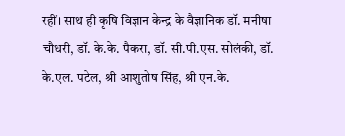रहीं। साथ ही कृषि विज्ञान केन्द्र के वैज्ञानिक डॉ. मनीषा चौधरी, डॉ. के.के. पैकरा, डॉ. सी.पी.एस. सोलंकी, डॉ. के.एल. पटेल, श्री आशुतोष सिंह, श्री एन.के.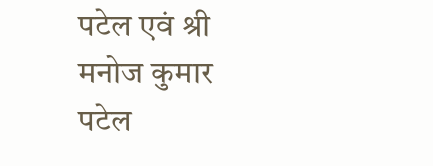पटेल एवं श्री मनोज कुमार पटेल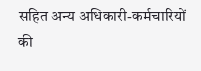सहित अन्य अधिकारी-कर्मचारियों की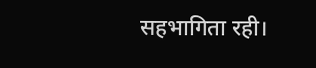सहभागिता रही।